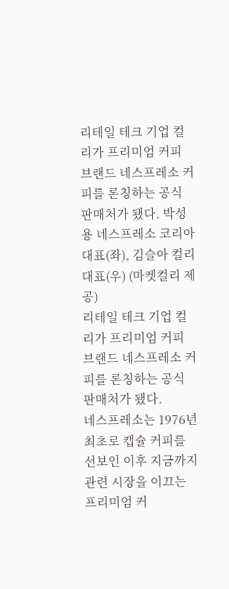리테일 테크 기업 컬리가 프리미엄 커피 브랜드 네스프레소 커피를 론칭하는 공식 판매처가 됐다. 박성용 네스프레소 코리아 대표(좌), 김슬아 컬리 대표(우) (마켓컬리 제공)
리테일 테크 기업 컬리가 프리미엄 커피 브랜드 네스프레소 커피를 론칭하는 공식 판매처가 됐다.
네스프레소는 1976년 최초로 캡슐 커피를 선보인 이후 지금까지 관련 시장을 이끄는 프리미엄 커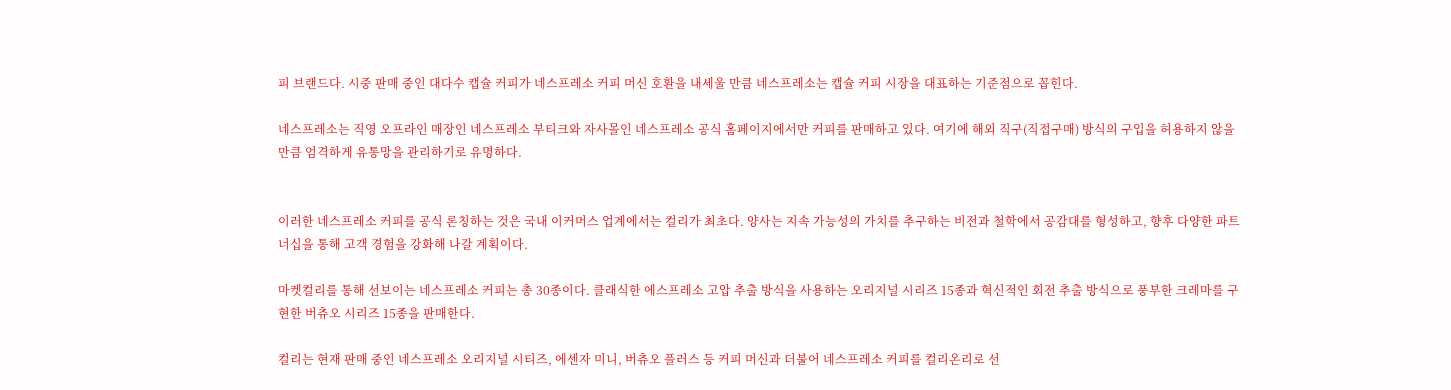피 브랜드다. 시중 판매 중인 대다수 캡슐 커피가 네스프레소 커피 머신 호환을 내세울 만큼 네스프레소는 캡슐 커피 시장을 대표하는 기준점으로 꼽힌다.

네스프레소는 직영 오프라인 매장인 네스프레소 부티크와 자사몰인 네스프레소 공식 홈페이지에서만 커피를 판매하고 있다. 여기에 해외 직구(직접구매) 방식의 구입을 허용하지 않을 만큼 엄격하게 유통망을 관리하기로 유명하다.


이러한 네스프레소 커피를 공식 론칭하는 것은 국내 이커머스 업계에서는 컬리가 최초다. 양사는 지속 가능성의 가치를 추구하는 비전과 철학에서 공감대를 형성하고, 향후 다양한 파트너십을 통해 고객 경험을 강화해 나갈 계획이다.

마켓컬리를 통해 선보이는 네스프레소 커피는 총 30종이다. 클래식한 에스프레소 고압 추출 방식을 사용하는 오리지널 시리즈 15종과 혁신적인 회전 추출 방식으로 풍부한 크레마를 구현한 버츄오 시리즈 15종을 판매한다.

컬리는 현재 판매 중인 네스프레소 오리지널 시티즈, 에센자 미니, 버츄오 플러스 등 커피 머신과 더불어 네스프레소 커피를 컬리온리로 선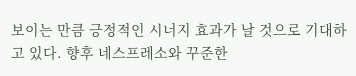보이는 만큼 긍정적인 시너지 효과가 날 것으로 기대하고 있다. 향후 네스프레소와 꾸준한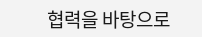협력을 바탕으로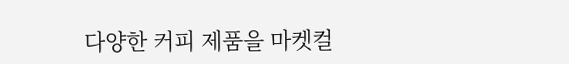다양한 커피 제품을 마켓컬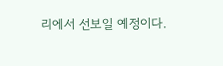리에서 선보일 예정이다.